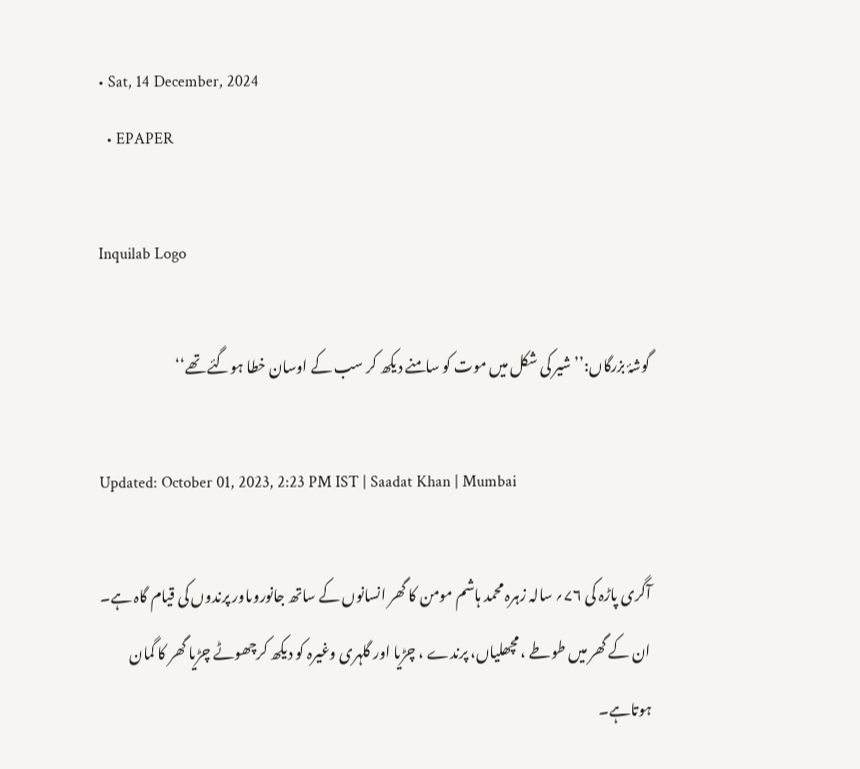• Sat, 14 December, 2024
  • EPAPER

Inquilab Logo

گوشۂ بزرگاں:’’ شیر کی شکل میں موت کو سامنے دیکھ کر سب کے اوسان خطا ہوگئے تھے‘‘

Updated: October 01, 2023, 2:23 PM IST | Saadat Khan | Mumbai

آگری پاڑہ کی ۷۶؍ سالہ زہرہ محمد ہاشم مومن کا گھر انسانوں کے ساتھ جانوروںاور پرندوں کی قیام گاہ ہے۔ ان کے گھر میں طوطے ، مچھلیاں، پرندے ، چڑیا اور گلہری وغیرہ کو دیکھ کرچھوٹے چڑیا گھر کا گمان ہوتاہے۔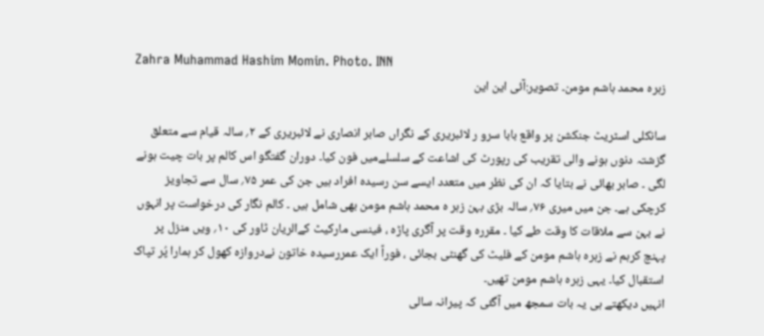Zahra Muhammad Hashim Momin. Photo. INN
زہرہ محمد ہاشم مومن۔ تصویر:آئی این این

سانکلی اسٹریٹ جنکشن پر واقع بابا سرو ر لائبریری کے نگراں صابر انصاری نے لائبریری کے ۲؍ سالہ قیام سے متعلق گزشتہ دنوں ہونے والی تقریب کی رپورٹ کی اشاعت کے سلسلےمیں فون کیا۔ دوران گفتگو اس کالم پر بات چیت ہونے لگی ۔ صابر بھائی نے بتایا کہ ان کی نظر میں متعدد ایسے سن رسیدہ افراد ہیں جن کی عمر ۷۵؍ سال سے تجاویز کرچکی ہے۔ جن میں میری ۷۶؍ سالہ بڑی بہن زہر ہ محمد ہاشم مومن بھی شامل ہیں ۔ کالم نگار کی درخواست پر انہوں نے بہن سے ملاقات کا وقت طے کیا ۔ مقررہ وقت پر آگری پاڑہ ، فینسی مارکیٹ کےالریان ٹاور کی ۱۰؍ ویں منزل پر پہنچ کرہم نے زہرہ ہاشم مومن کے فلیٹ کی گھنٹی بجائی ، فوراً ایک عمررسیدہ خاتون نےدروازہ کھول کر ہمارا پُر تپاک استقبال کیا۔ یہی زہرہ ہاشم مومن تھیں۔
انہیں دیکھتے ہی یہ بات سمجھ میں آگئی کہ پیرانہ سالی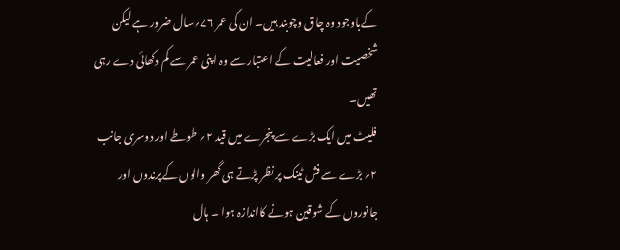کےباوجود وہ چاق وچوبند ہیں۔ ان کی عمر ۷۶؍سال ضرور ہے لیکن شخصیت اور فعالیت کے اعتبار سے وہ اپنی عمر سے کم دکھائی دے رہی تھیں۔
فلیٹ میں ایک بڑے سے پنجرے میں قید ۲؍ طوطے اور دوسری جانب ۲؍ بڑے سے فش ٹینک پر نظر پڑتے ہی گھر والوں کےپرندوں اور جانوروں کے شوقین ہونے کااندازہ ہوا ۔ ہال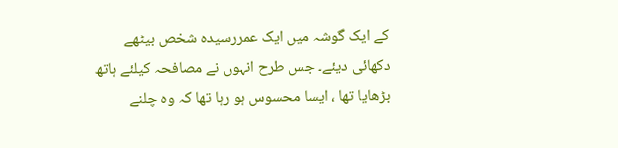کے ایک گوشہ میں ایک عمررسیدہ شخص بیٹھے دکھائی دیئے۔ جس طرح انہوں نے مصافحہ کیلئے ہاتھ بڑھایا تھا ، ایسا محسوس ہو رہا تھا کہ وہ چلنے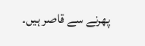پھرنے سے قاصر ہیں۔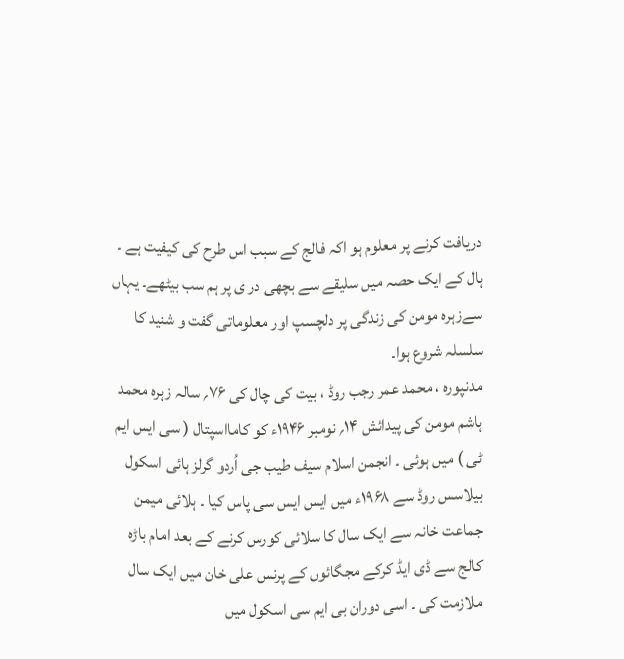دریافت کرنے پر معلوم ہو اکہ فالج کے سبب اس طرح کی کیفیت ہے ۔ ہال کے ایک حصہ میں سلیقے سے بچھی در ی پر ہم سب بیٹھے۔ یہاں سےزہرہ مومن کی زندگی پر دلچسپ اور معلوماتی گفت و شنید کا سلسلہ شروع ہوا۔
مدنپورہ ، محمد عمر رجب روڈ ، بیت کی چال کی ۷۶؍ سالہ زہرہ محمد ہاشم مومن کی پیدائش ۱۴؍ نومبر ۱۹۴۶ء کو کامااسپتال ( سی ایس ایم ٹی ) میں ہوئی ۔ انجمن اسلام سیف طیب جی اُردو گرلز ہائی اسکول بیلاسس روڈ سے ۱۹۶۸ء میں ایس ایس سی پاس کیا ۔ ہلائی میمن جماعت خانہ سے ایک سال کا سلائی کورس کرنے کے بعد امام باڑہ کالج سے ڈی ایڈ کرکے مجگائوں کے پرنس علی خان میں ایک سال ملازمت کی ۔ اسی دوران بی ایم سی اسکول میں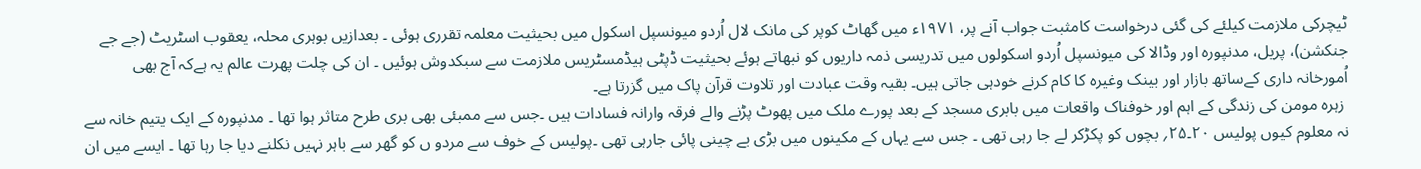ٹیچرکی ملازمت کیلئے کی گئی درخواست کامثبت جواب آنے پر، ۱۹۷۱ء میں گھاٹ کوپر کی مانک لال اُردو میونسپل اسکول میں بحیثیت معلمہ تقرری ہوئی ۔ بعدازیں بوہری محلہ، یعقوب اسٹریٹ (جے جے جنکشن)، پریل، مدنپورہ اور وڈالا کی میونسپل اُردو اسکولوں میں تدریسی ذمہ داریوں کو نبھاتے ہوئے بحیثیت ڈپٹی ہیڈمسٹریس ملازمت سے سبکدوش ہوئیں ۔ ان کی چلت پھرت عالم یہ ہےکہ آج بھی اُمورخانہ داری کےساتھ بازار اور بینک وغیرہ کا کام کرنے خودہی جاتی ہیں۔ بقیہ وقت عبادت اور تلاوت قرآن پاک میں گزرتا ہے۔
 زہرہ مومن کی زندگی کے اہم اور خوفناک واقعات میں بابری مسجد کے بعد پورے ملک میں پھوٹ پڑنے والے فرقہ وارانہ فسادات ہیں ۔جس سے ممبئی بھی بری طرح متاثر ہوا تھا ۔ مدنپورہ کے ایک یتیم خانہ سے نہ معلوم کیوں پولیس ۲۰۔۲۵؍ بچوں کو پکڑکر لے جا رہی تھی ۔ جس سے یہاں کے مکینوں میں بڑی بے چینی پائی جارہی تھی ۔پولیس کے خوف سے مردو ں کو گھر سے باہر نہیں نکلنے دیا جا رہا تھا ۔ ایسے میں ان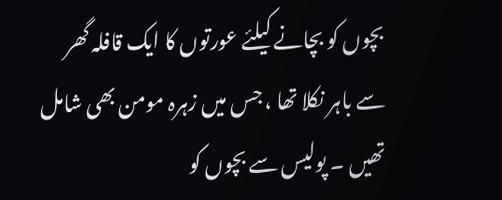بچوں کو بچانے کیلئے عورتوں کا ایک قافلہ گھر سے باہر نکلا تھا ، جس میں زہرہ مومن بھی شامل تھیں ۔ پولیس سے بچوں کو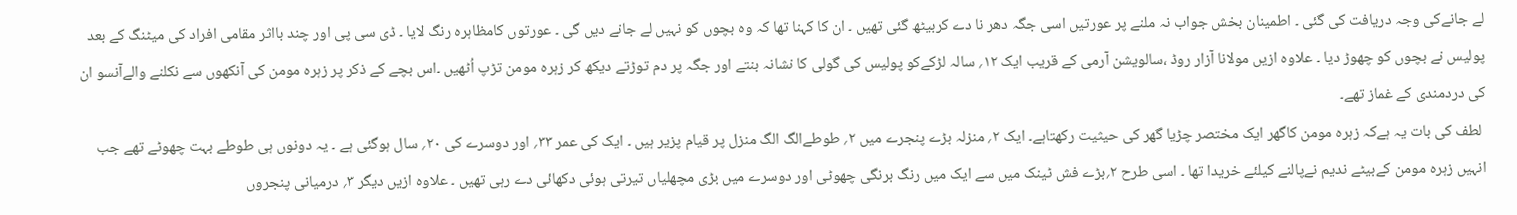لے جانےکی وجہ دریافت کی گئی ۔ اطمینان بخش جواب نہ ملنے پر عورتیں اسی جگہ دھر نا دے کربیٹھ گئی تھیں ۔ ان کا کہنا تھا کہ وہ بچوں کو نہیں لے جانے دیں گی ۔ عورتوں کامظاہرہ رنگ لایا ۔ ڈی سی پی اور چند بااثر مقامی افراد کی میٹنگ کے بعد پولیس نے بچوں کو چھوڑ دیا ۔ علاوہ ازیں مولانا آزار روڈ ،سالویشن آرمی کے قریب ایک ۱۲؍ سالہ لڑکےکو پولیس کی گولی کا نشانہ بنتے اور جگہ پر دم توڑتے دیکھ کر زہرہ مومن تڑپ اُٹھیں ۔اس بچے کے ذکر پر زہرہ مومن کی آنکھوں سے نکلنے والےآنسو ان کی دردمندی کے غماز تھے۔
 لطف کی بات یہ ہےکہ زہرہ مومن کاگھر ایک مختصر چڑیا گھر کی حیثیت رکھتاہے۔ ایک ۲؍ منزلہ بڑے پنجرے میں ۲؍ طوطےالگ الگ منزل پر قیام پزیر ہیں ۔ ایک کی عمر ۳۳؍ اور دوسرے کی ۲۰؍ سال ہوگئی ہے ۔ یہ دونوں ہی طوطے بہت چھوٹے تھے جب انہیں زہرہ مومن کےبیٹے ندیم نےپالنے کیلئے خریدا تھا ۔ اسی طرح ۲؍بڑے فش ٹینک میں سے ایک میں رنگ برنگی چھوٹی اور دوسرے میں بڑی مچھلیاں تیرتی ہوئی دکھائی دے رہی تھیں ۔ علاوہ ازیں دیگر ۳؍ درمیانی پنجروں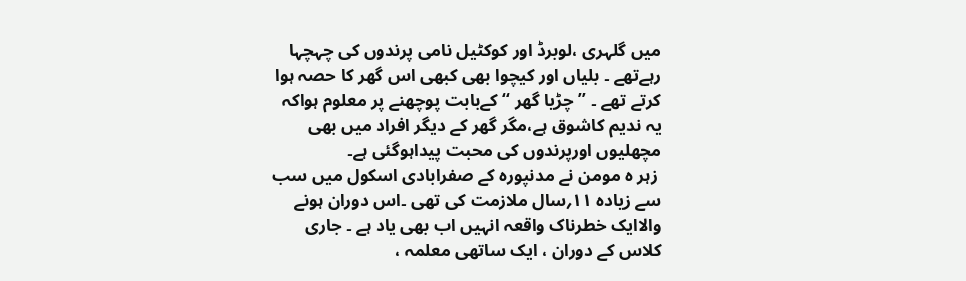میں گلہری ،لوبرڈ اور کوکٹیل نامی پرندوں کی چہچہا رہےتھے ۔ بلیاں اور کیچوا بھی کبھی اس گھر کا حصہ ہوا کرتے تھے ۔ ’’چڑیا گھر ‘‘ کےبابت پوچھنے پر معلوم ہواکہ یہ ندیم کاشوق ہے،مگر گھر کے دیگر افراد میں بھی مچھلیوں اورپرندوں کی محبت پیداہوگئی ہے۔
 زہر ہ مومن نے مدنپورہ کے صفرابادی اسکول میں سب سے زیادہ ۱۱؍سال ملازمت کی تھی ۔اس دوران ہونے والاایک خطرناک واقعہ انہیں اب بھی یاد ہے ۔ جاری کلاس کے دوران ، ایک ساتھی معلمہ ،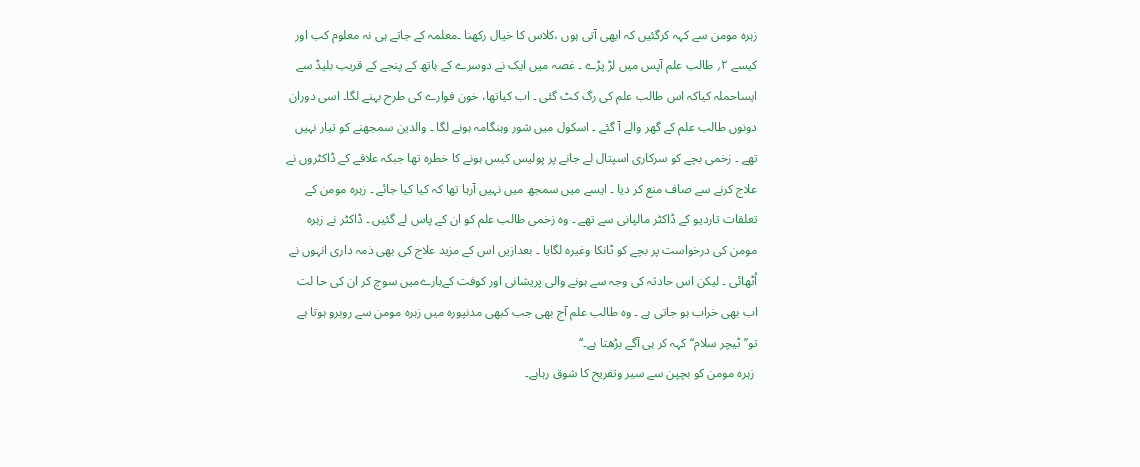زہرہ مومن سے کہہ کرگئیں کہ ابھی آتی ہوں ،کلاس کا خیال رکھنا ۔معلمہ کے جاتے ہی نہ معلوم کب اور کیسے ۲؍ طالب علم آپس میں لڑ پڑے ۔ غصہ میں ایک نے دوسرے کے ہاتھ کے پنجے کے قریب بلیڈ سے ایساحملہ کیاکہ اس طالب علم کی رگ کٹ گئی ۔ اب کیاتھا، خون فوارے کی طرح بہنے لگا۔ اسی دوران دونوں طالب علم کے گھر والے آ گئے ۔ اسکول میں شور وہنگامہ ہونے لگا ۔ والدین سمجھنے کو تیار نہیں تھے ۔ زخمی بچے کو سرکاری اسپتال لے جانے پر پولیس کیس ہونے کا خطرہ تھا جبکہ علاقے کے ڈاکٹروں نے علاج کرنے سے صاف منع کر دیا ۔ ایسے میں سمجھ میں نہیں آرہا تھا کہ کیا کیا جائے ۔ زہرہ مومن کے تعلقات تاردیو کے ڈاکٹر مالپانی سے تھے ۔ وہ زخمی طالب علم کو ان کے پاس لے گئیں ۔ ڈاکٹر نے زہرہ مومن کی درخواست پر بچے کو ٹانکا وغیرہ لگایا ۔ بعدازیں اس کے مزید علاج کی بھی ذمہ داری انہوں نے اُٹھائی ۔ لیکن اس حادثہ کی وجہ سے ہونے والی پریشانی اور کوفت کےبارےمیں سوچ کر ان کی حا لت اب بھی خراب ہو جاتی ہے ۔ وہ طالب علم آج بھی جب کبھی مدنپورہ میں زہرہ مومن سے روبرو ہوتا ہے تو’’ٹیچر سلام‘‘کہہ کر ہی آگے بڑھتا ہے۔‘‘
 زہرہ مومن کو بچپن سے سیر وتفریح کا شوق رہاہے۔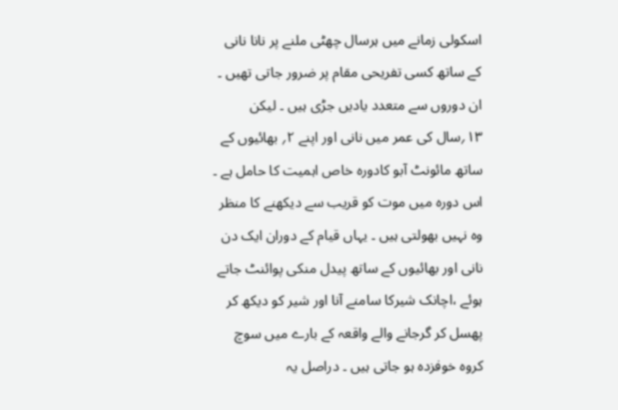اسکولی زمانے میں ہرسال چھٹی ملنے پر نانا نانی کے ساتھ کسی تفریحی مقام پر ضرور جاتی تھیں ۔ ان دوروں سے متعدد یادیں جڑی ہیں ۔ لیکن ۱۳؍سال کی عمر میں نانی اور اپنے ۲؍ بھائیوں کے ساتھ مائونٹ آبو کادورہ خاص اہمیت کا حامل ہے ۔ اس دورہ میں موت کو قریب سے دیکھنے کا منظر وہ نہیں بھولتی ہیں ۔ یہاں قیام کے دوران ایک دن نانی اور بھائیوں کے ساتھ پیدل منکی پوائنٹ جاتے ہوئے ،اچانک شیرکا سامنے آنا اور شیر کو دیکھ کر پھسل کر گرجانے والے واقعہ کے بارے میں سوچ کروہ خوفزدہ ہو جاتی ہیں ۔ دراصل یہ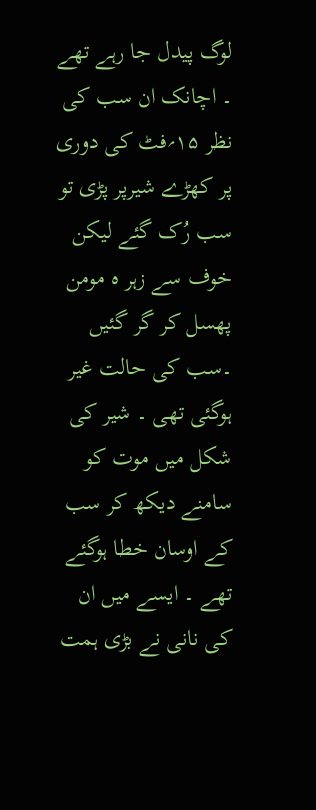لوگ پیدل جا رہے تھے ۔ اچانک ان سب کی نظر ۱۵؍فٹ کی دوری پر کھڑے شیرپر پڑی تو سب رُک گئے لیکن خوف سے زہر ہ مومن پھسل کر گر گئیں ۔سب کی حالت غیر ہوگئی تھی ۔ شیر کی شکل میں موت کو سامنے دیکھ کر سب کے اوسان خطا ہوگئے تھے ۔ ایسے میں ان کی نانی نے بڑی ہمت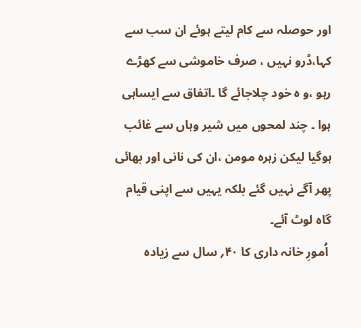اور حوصلہ سے کام لیتے ہوئے ان سب سے کہا،ڈرو نہیں ، صرف خاموشی سے کھڑے رہو ،و ہ خود چلاجائے گا ۔اتفاق سے ایساہی ہوا ۔ چند لمحوں میں شیر وہاں سے غائب ہوگیا لیکن زہرہ مومن ،ان کی نانی اور بھائی پھر آگے نہیں گئے بلکہ یہیں سے اپنی قیام گاہ لوٹ آئے۔
 اُمورِ خانہ داری کا ۴۰؍ سال سے زیادہ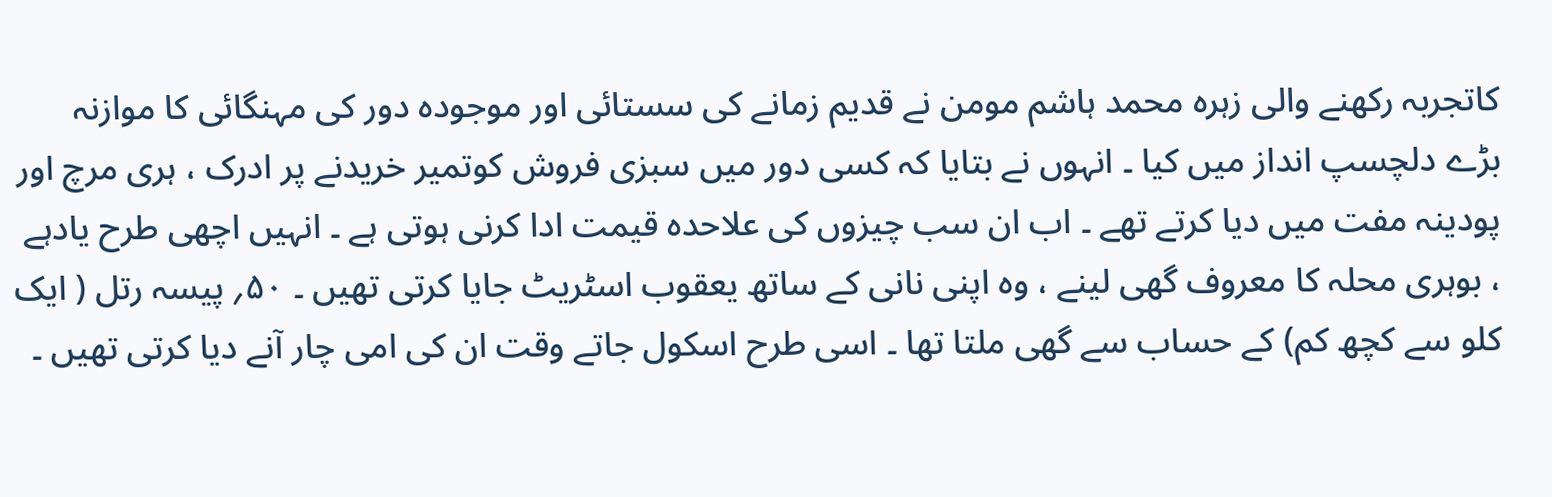کاتجربہ رکھنے والی زہرہ محمد ہاشم مومن نے قدیم زمانے کی سستائی اور موجودہ دور کی مہنگائی کا موازنہ بڑے دلچسپ انداز میں کیا ۔ انہوں نے بتایا کہ کسی دور میں سبزی فروش کوتمیر خریدنے پر ادرک ، ہری مرچ اور پودینہ مفت میں دیا کرتے تھے ۔ اب ان سب چیزوں کی علاحدہ قیمت ادا کرنی ہوتی ہے ۔ انہیں اچھی طرح یادہے ، بوہری محلہ کا معروف گھی لینے ، وہ اپنی نانی کے ساتھ یعقوب اسٹریٹ جایا کرتی تھیں ۔ ۵۰؍ پیسہ رتل ( ایک کلو سے کچھ کم) کے حساب سے گھی ملتا تھا ۔ اسی طرح اسکول جاتے وقت ان کی امی چار آنے دیا کرتی تھیں ۔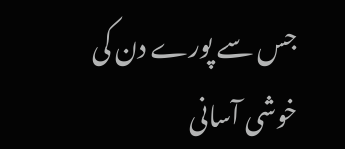جس سے پورے دن کی خوشی آسانی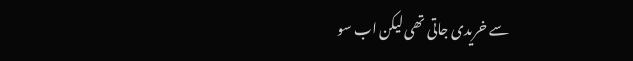سے خریدی جاتی تھی لیکن اب سو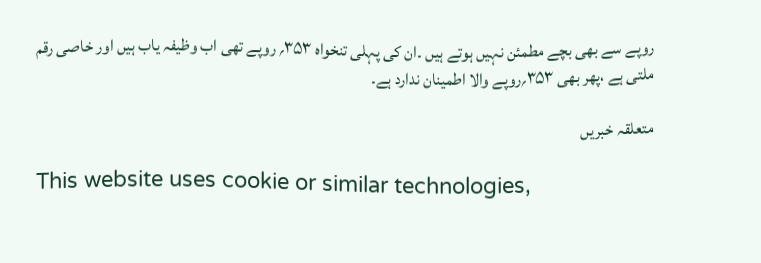روپے سے بھی بچے مطمئن نہیں ہوتے ہیں ۔ان کی پہلی تنخواہ ۳۵۳؍ روپے تھی اب وظیفہ یاب ہیں اور خاصی رقم ملتی ہے ،پھر بھی ۳۵۳؍روپے والا اطمینان ندارد ہے۔

متعلقہ خبریں

This website uses cookie or similar technologies,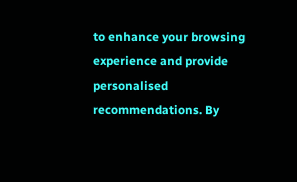to enhance your browsing experience and provide personalised recommendations. By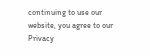continuing to use our website, you agree to our Privacy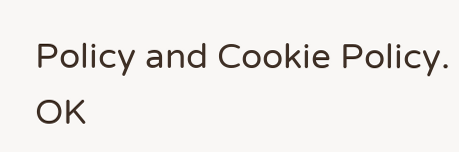Policy and Cookie Policy. OK